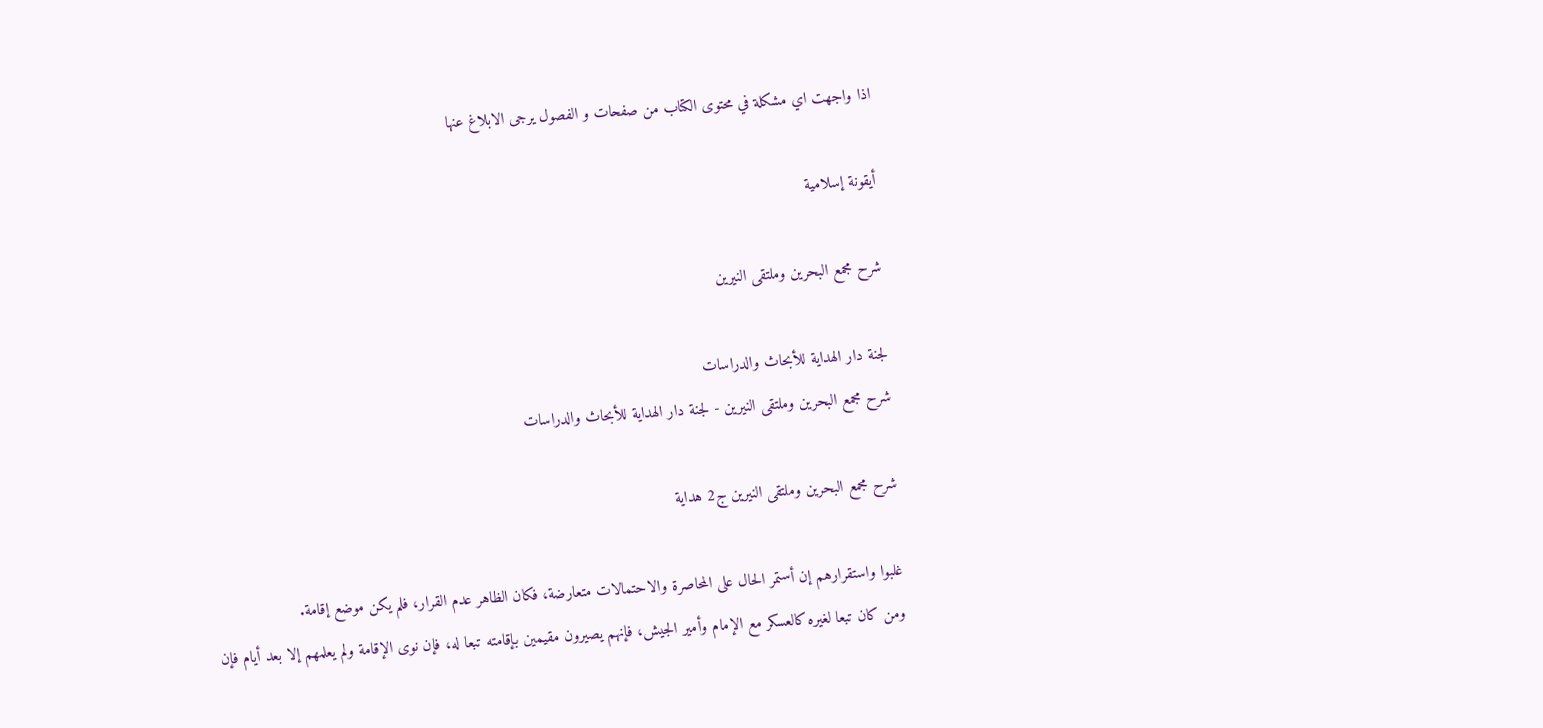اذا واجهت اي مشكلة في محتوى الكتاب من صفحات و الفصول يرجى الابلاغ عنها

أيقونة إسلامية

شرح مجمع البحرين وملتقى النيرين

لجنة دار الهداية للأبحاث والدراسات
شرح مجمع البحرين وملتقى النيرين - لجنة دار الهداية للأبحاث والدراسات

شرح مجمع البحرين وملتقى النيرين ج2 هداية

غلبوا واستقرارهم إن أستمر الحال على المحاصرة والاحتمالات متعارضة، فكان الظاهر عدم القرار، فلم يكن موضع إقامة.
ومن كان تبعا لغيره كالعسكر مع الإمام وأمير الجيش، فإنهم يصيرون مقيمين بإقامته تبعا له، فإن نوى الإقامة ولم يعلمهم إلا بعد أيام فإن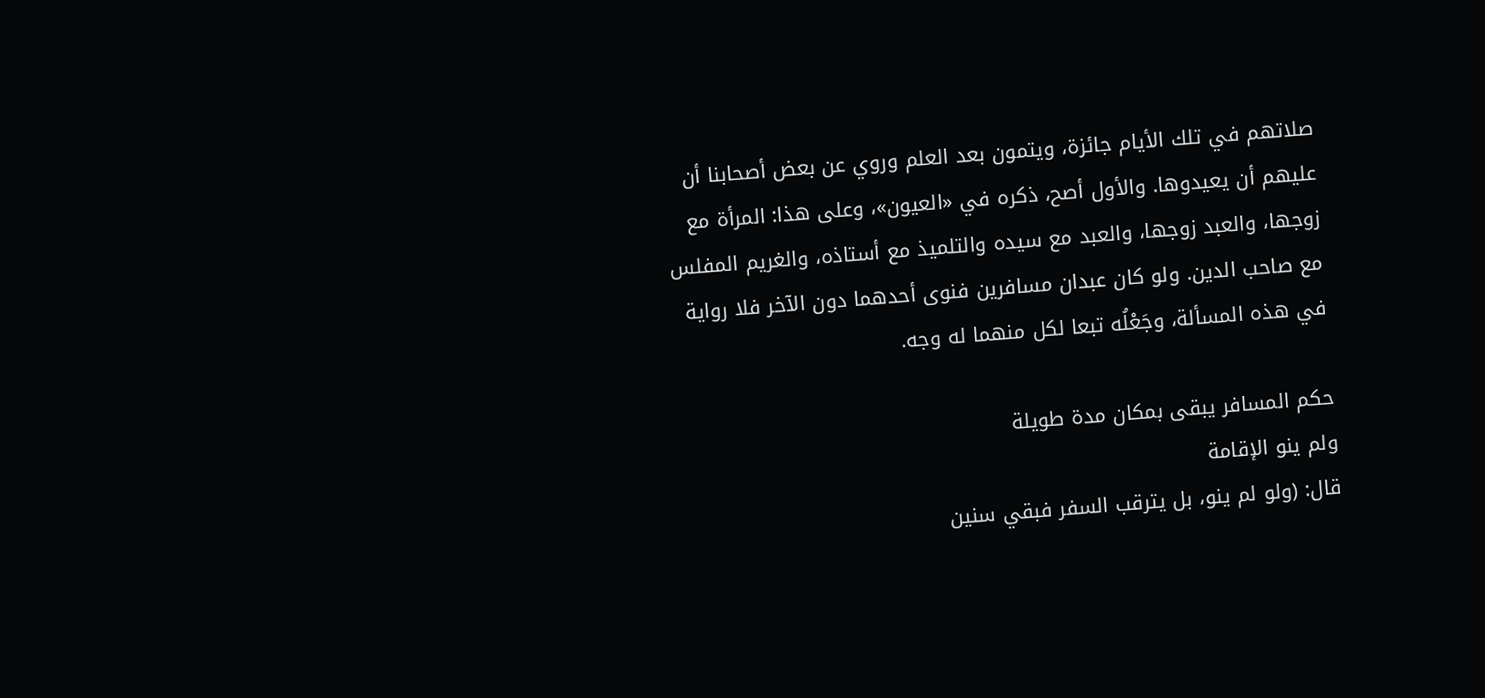صلاتهم في تلك الأيام جائزة، ويتمون بعد العلم وروي عن بعض أصحابنا أن عليهم أن يعيدوها. والأول أصح، ذكره في «العيون»، وعلى هذا: المرأة مع زوجها، والعبد زوجها، والعبد مع سيده والتلميذ مع أستاذه، والغريم المفلس مع صاحب الدين. ولو كان عبدان مسافرين فنوى أحدهما دون الآخر فلا رواية في هذه المسألة، وجَعْلُه تبعا لكل منهما له وجه.

حكم المسافر يبقى بمكان مدة طويلة
ولم ينو الإقامة
قال: (ولو لم ينو، بل يترقب السفر فبقي سنين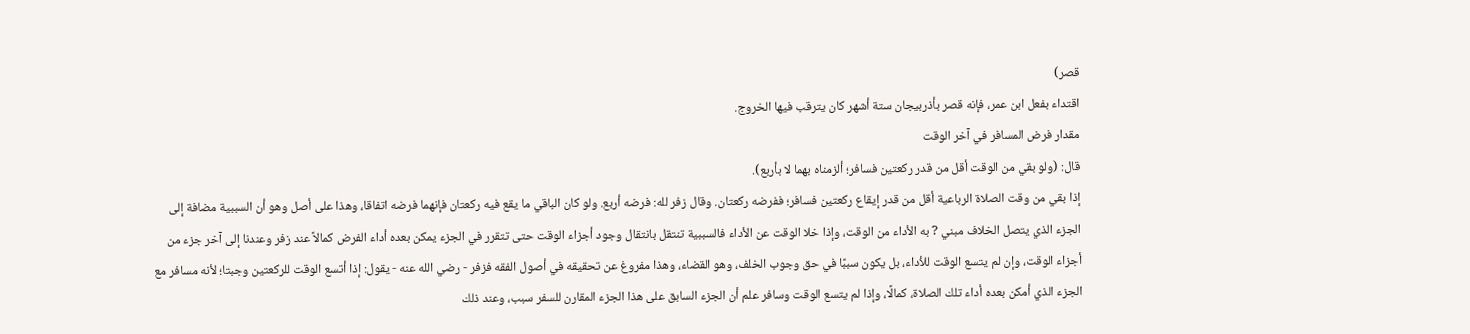قصر)
اقتداء بفعل ابن عمر، فإنه قصر بأذربيجان ستة أشهر كان يترقب فيها الخروج.
مقدار فرض المسافر في آخر الوقت
قال: (ولو بقي من الوقت أقل من قدر ركعتين فسافر؛ ألزمناه بهما لا بأربع).
إذا بقي من وقت الصلاة الرباعية أقل من قدر إيقاع ركعتين فسافر؛ ففرضه ركعتان. وقال زفر لله: فرضه أربع. ولو كان الباقي ما يقع فيه ركعتان فإنهما فرضه اتفاقا، وهذا على أصل وهو أن السببية مضافة إلى الجزء الذي يتصل الخلاف مبني ? به الأداء من الوقت، وإذا خلا الوقت عن الأداء فالسببية تنتقل بانتقال وجود أجزاء الوقت حتى تتقرر في الجزء يمكن بعده أداء الفرض كمالاً عند زفر وعندنا إلى آخر جزء من أجزاء الوقت، وإن لم يتسع الوقت للأداء، بل يكون سببًا في حق وجوب الخلف، وهو القضاء، وهذا مفروغ عن تحقيقه في أصول الفقه فزفر - رضي الله عنه - يقول: إذا أتسع الوقت للركعتين وجبتا؛ لأنه مسافر مع الجزء الذي أمكن بعده أداء تلك الصلاة، كمالًا، وإذا لم يتسع الوقت وسافر علم أن الجزء السابق على هذا الجزء المقارن للسفر سبب، وعند ذلك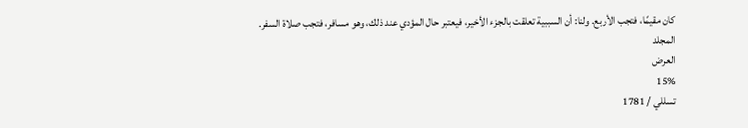كان مقيمًا، فتجب الأربع. ولنا: أن السببية تعلقت بالجزء الأخير، فيعتبر حال المؤدي عند ذلك، وهو مسافر، فتجب صلاة السفر.
المجلد
العرض
15%
تسللي / 1781